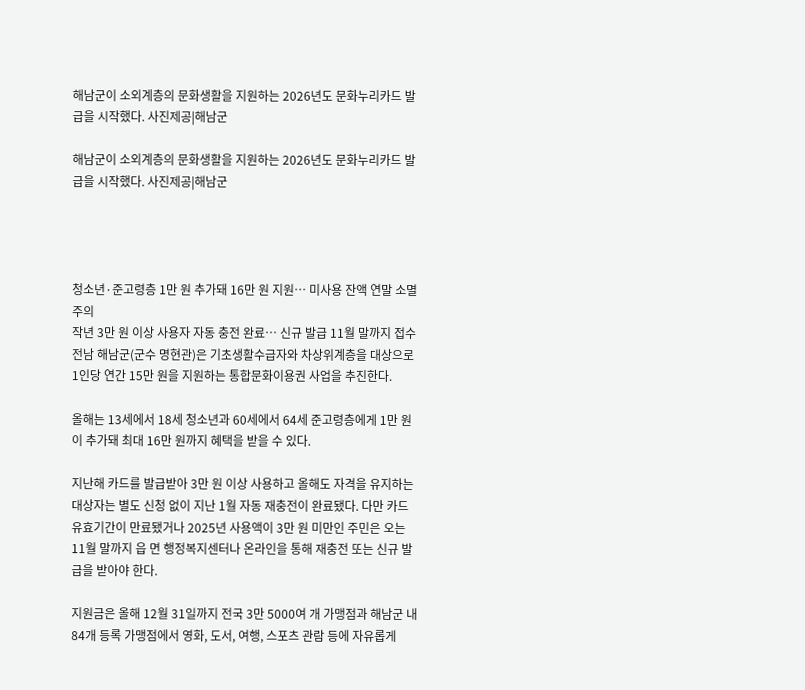해남군이 소외계층의 문화생활을 지원하는 2026년도 문화누리카드 발급을 시작했다. 사진제공|해남군

해남군이 소외계층의 문화생활을 지원하는 2026년도 문화누리카드 발급을 시작했다. 사진제공|해남군




청소년·준고령층 1만 원 추가돼 16만 원 지원… 미사용 잔액 연말 소멸 주의
작년 3만 원 이상 사용자 자동 충전 완료… 신규 발급 11월 말까지 접수
전남 해남군(군수 명현관)은 기초생활수급자와 차상위계층을 대상으로 1인당 연간 15만 원을 지원하는 통합문화이용권 사업을 추진한다.

올해는 13세에서 18세 청소년과 60세에서 64세 준고령층에게 1만 원이 추가돼 최대 16만 원까지 혜택을 받을 수 있다.

지난해 카드를 발급받아 3만 원 이상 사용하고 올해도 자격을 유지하는 대상자는 별도 신청 없이 지난 1월 자동 재충전이 완료됐다. 다만 카드 유효기간이 만료됐거나 2025년 사용액이 3만 원 미만인 주민은 오는 11월 말까지 읍 면 행정복지센터나 온라인을 통해 재충전 또는 신규 발급을 받아야 한다.

지원금은 올해 12월 31일까지 전국 3만 5000여 개 가맹점과 해남군 내 84개 등록 가맹점에서 영화, 도서, 여행, 스포츠 관람 등에 자유롭게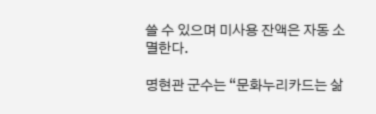쓸 수 있으며 미사용 잔액은 자동 소멸한다.

명현관 군수는 “문화누리카드는 삶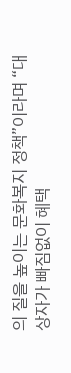의 질을 높이는 문화복지 정책”이라며 “대상자가 빠짐없이 혜택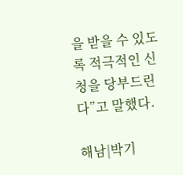을 받을 수 있도록 적극적인 신청을 당부드린다”고 말했다.

해남|박기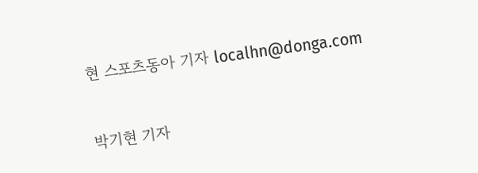현 스포츠동아 기자 localhn@donga.com


박기현 기자